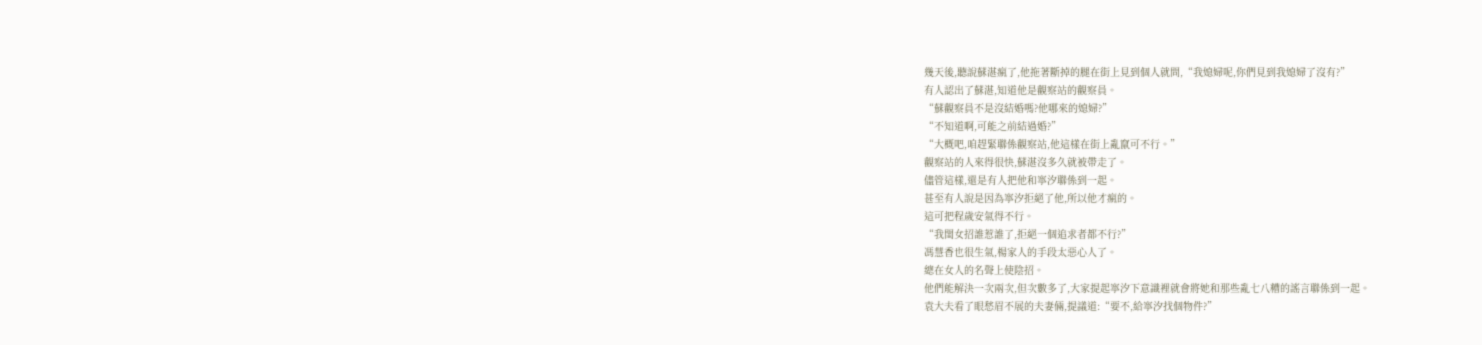幾天後,聽說蘇湛瘋了,他拖著斷掉的腿在街上見到個人就問,“我媳婦呢,你們見到我媳婦了沒有?”
有人認出了蘇湛,知道他是觀察站的觀察員。
“蘇觀察員不是沒結婚嗎?他哪來的媳婦?”
“不知道啊,可能之前結過婚?”
“大概吧,咱趕緊聯係觀察站,他這樣在街上亂竄可不行。”
觀察站的人來得很快,蘇湛沒多久就被帶走了。
儘管這樣,還是有人把他和寧汐聯係到一起。
甚至有人說是因為寧汐拒絕了他,所以他才瘋的。
這可把程歲安氣得不行。
“我閨女招誰惹誰了,拒絕一個追求者都不行?”
馮慧香也很生氣,楊家人的手段太惡心人了。
總在女人的名聲上使陰招。
他們能解決一次兩次,但次數多了,大家提起寧汐下意識裡就會將她和那些亂七八糟的謠言聯係到一起。
袁大夫看了眼愁眉不展的夫妻倆,提議道:“要不,給寧汐找個物件?”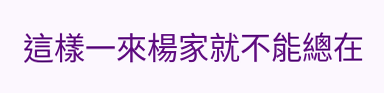這樣一來楊家就不能總在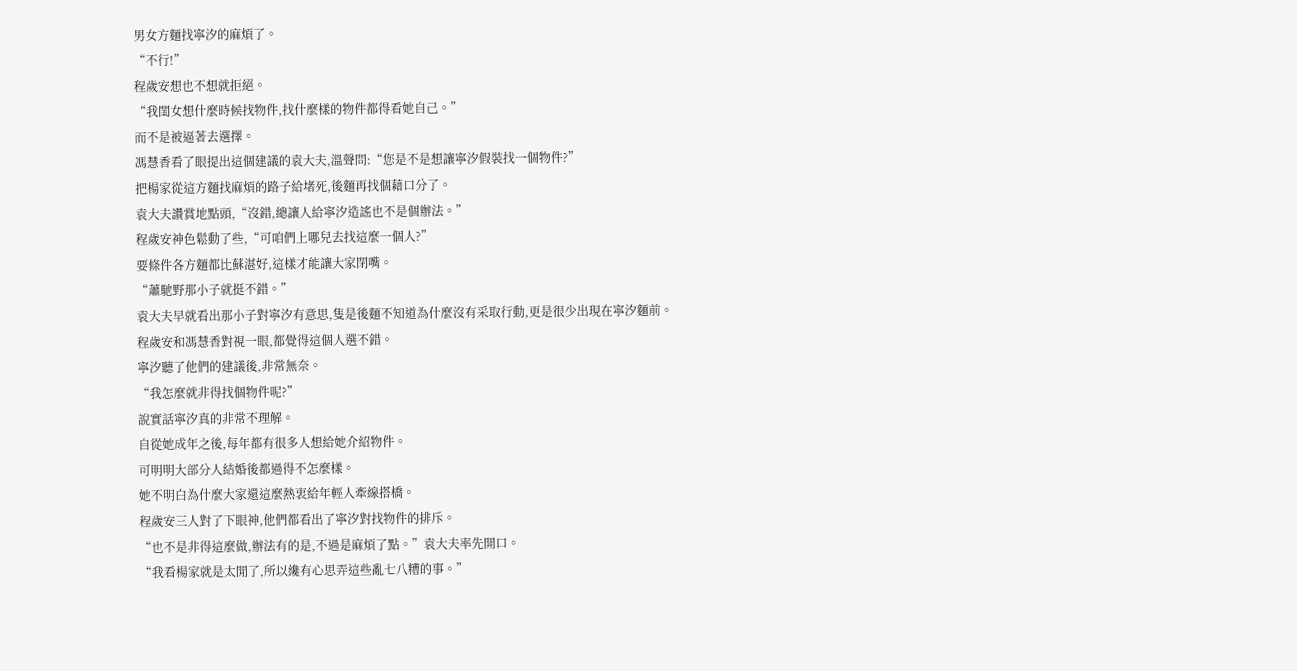男女方麵找寧汐的麻煩了。
“不行!”
程歲安想也不想就拒絕。
“我閨女想什麼時候找物件,找什麼樣的物件都得看她自己。”
而不是被逼著去選擇。
馮慧香看了眼提出這個建議的袁大夫,溫聲問:“您是不是想讓寧汐假裝找一個物件?”
把楊家從這方麵找麻煩的路子給堵死,後麵再找個藉口分了。
袁大夫讚賞地點頭,“沒錯,總讓人給寧汐造謠也不是個辦法。”
程歲安神色鬆動了些,“可咱們上哪兒去找這麼一個人?”
要條件各方麵都比蘇湛好,這樣才能讓大家閉嘴。
“蕭馳野那小子就挺不錯。”
袁大夫早就看出那小子對寧汐有意思,隻是後麵不知道為什麼沒有采取行動,更是很少出現在寧汐麵前。
程歲安和馮慧香對視一眼,都覺得這個人選不錯。
寧汐聽了他們的建議後,非常無奈。
“我怎麼就非得找個物件呢?”
說實話寧汐真的非常不理解。
自從她成年之後,每年都有很多人想給她介紹物件。
可明明大部分人結婚後都過得不怎麼樣。
她不明白為什麼大家還這麼熱衷給年輕人牽線搭橋。
程歲安三人對了下眼神,他們都看出了寧汐對找物件的排斥。
“也不是非得這麼做,辦法有的是,不過是麻煩了點。”袁大夫率先開口。
“我看楊家就是太閒了,所以纔有心思弄這些亂七八糟的事。”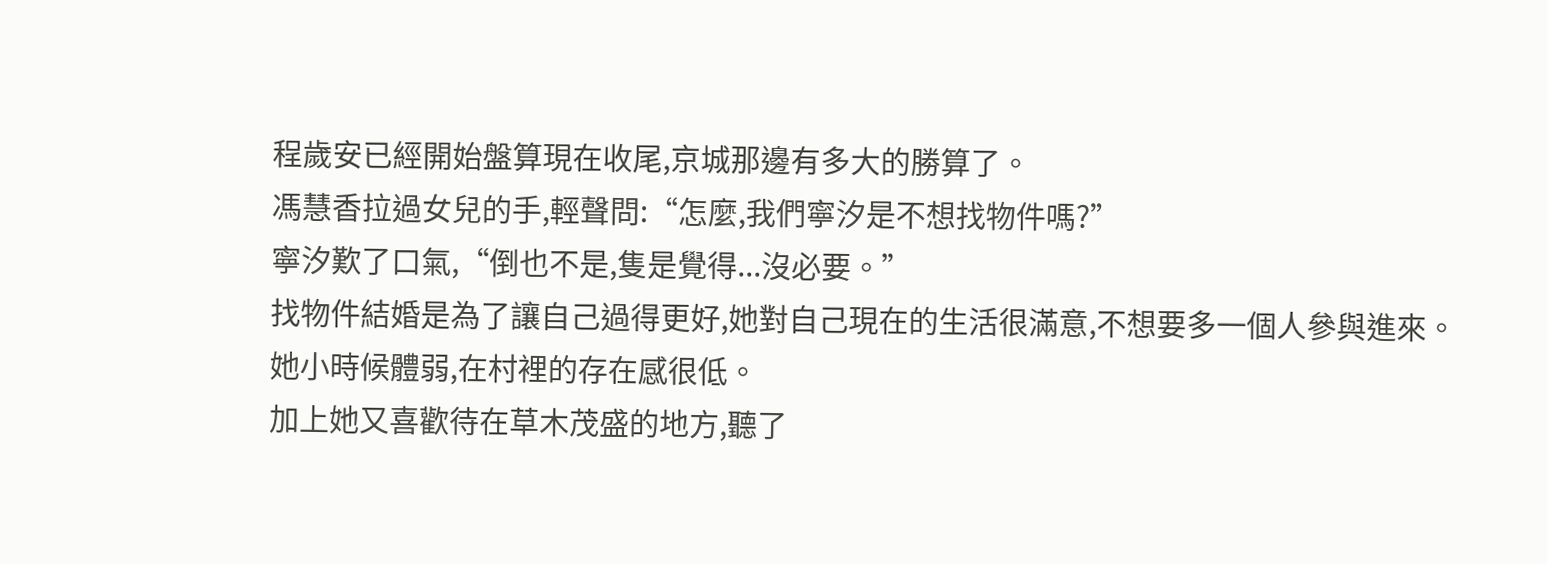程歲安已經開始盤算現在收尾,京城那邊有多大的勝算了。
馮慧香拉過女兒的手,輕聲問:“怎麼,我們寧汐是不想找物件嗎?”
寧汐歎了口氣,“倒也不是,隻是覺得...沒必要。”
找物件結婚是為了讓自己過得更好,她對自己現在的生活很滿意,不想要多一個人參與進來。
她小時候體弱,在村裡的存在感很低。
加上她又喜歡待在草木茂盛的地方,聽了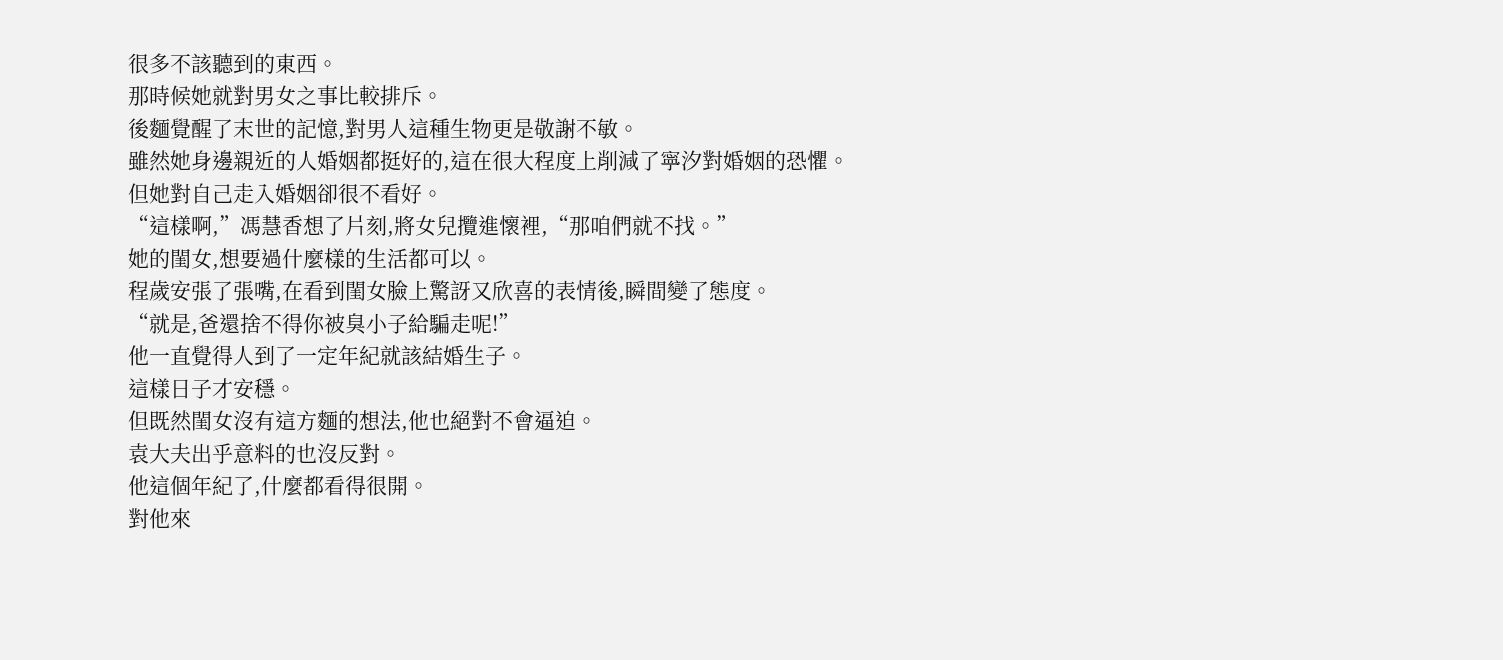很多不該聽到的東西。
那時候她就對男女之事比較排斥。
後麵覺醒了末世的記憶,對男人這種生物更是敬謝不敏。
雖然她身邊親近的人婚姻都挺好的,這在很大程度上削減了寧汐對婚姻的恐懼。
但她對自己走入婚姻卻很不看好。
“這樣啊,”馮慧香想了片刻,將女兒攬進懷裡,“那咱們就不找。”
她的閨女,想要過什麼樣的生活都可以。
程歲安張了張嘴,在看到閨女臉上驚訝又欣喜的表情後,瞬間變了態度。
“就是,爸還捨不得你被臭小子給騙走呢!”
他一直覺得人到了一定年紀就該結婚生子。
這樣日子才安穩。
但既然閨女沒有這方麵的想法,他也絕對不會逼迫。
袁大夫出乎意料的也沒反對。
他這個年紀了,什麼都看得很開。
對他來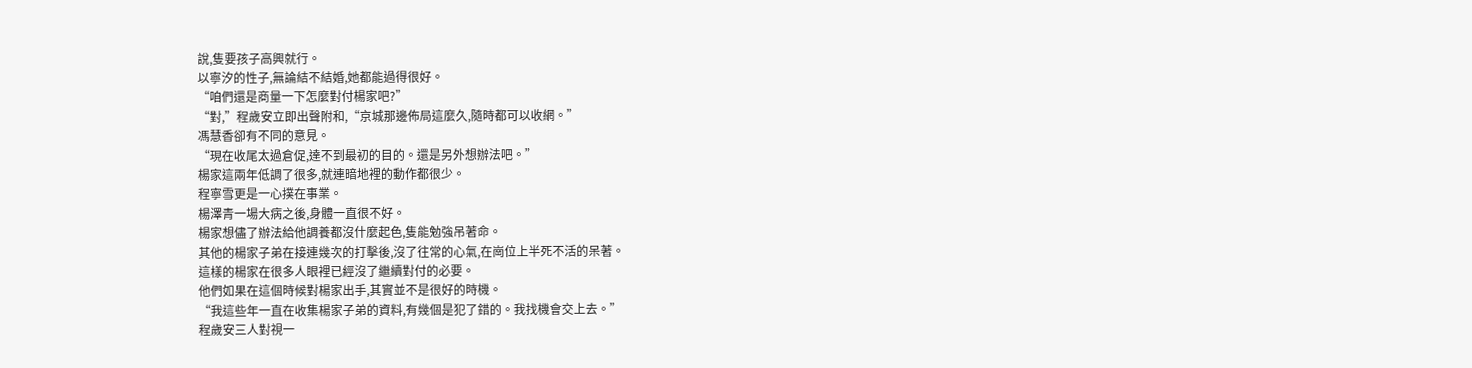說,隻要孩子高興就行。
以寧汐的性子,無論結不結婚,她都能過得很好。
“咱們還是商量一下怎麼對付楊家吧?”
“對,”程歲安立即出聲附和,“京城那邊佈局這麼久,隨時都可以收網。”
馮慧香卻有不同的意見。
“現在收尾太過倉促,達不到最初的目的。還是另外想辦法吧。”
楊家這兩年低調了很多,就連暗地裡的動作都很少。
程寧雪更是一心撲在事業。
楊澤青一場大病之後,身體一直很不好。
楊家想儘了辦法給他調養都沒什麼起色,隻能勉強吊著命。
其他的楊家子弟在接連幾次的打擊後,沒了往常的心氣,在崗位上半死不活的呆著。
這樣的楊家在很多人眼裡已經沒了繼續對付的必要。
他們如果在這個時候對楊家出手,其實並不是很好的時機。
“我這些年一直在收集楊家子弟的資料,有幾個是犯了錯的。我找機會交上去。”
程歲安三人對視一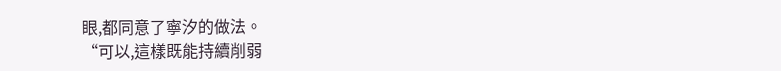眼,都同意了寧汐的做法。
“可以,這樣既能持續削弱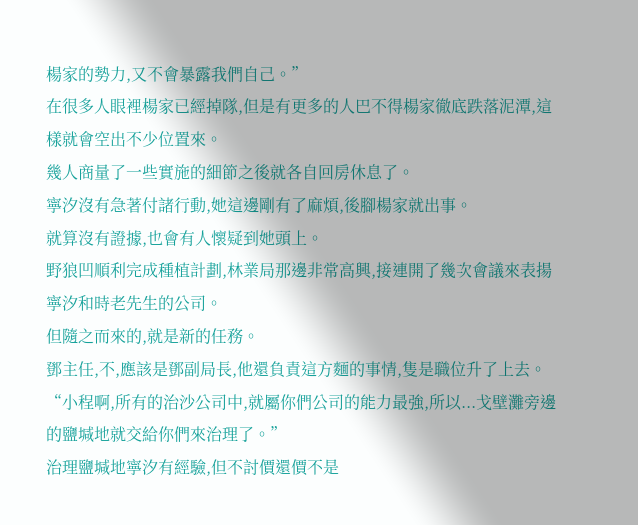楊家的勢力,又不會暴露我們自己。”
在很多人眼裡楊家已經掉隊,但是有更多的人巴不得楊家徹底跌落泥潭,這樣就會空出不少位置來。
幾人商量了一些實施的細節之後就各自回房休息了。
寧汐沒有急著付諸行動,她這邊剛有了麻煩,後腳楊家就出事。
就算沒有證據,也會有人懷疑到她頭上。
野狼凹順利完成種植計劃,林業局那邊非常高興,接連開了幾次會議來表揚寧汐和時老先生的公司。
但隨之而來的,就是新的任務。
鄧主任,不,應該是鄧副局長,他還負責這方麵的事情,隻是職位升了上去。
“小程啊,所有的治沙公司中,就屬你們公司的能力最強,所以...戈壁灘旁邊的鹽堿地就交給你們來治理了。”
治理鹽堿地寧汐有經驗,但不討價還價不是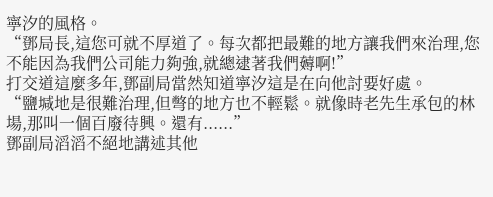寧汐的風格。
“鄧局長,這您可就不厚道了。每次都把最難的地方讓我們來治理,您不能因為我們公司能力夠強,就總逮著我們薅啊!”
打交道這麼多年,鄧副局當然知道寧汐這是在向他討要好處。
“鹽堿地是很難治理,但彆的地方也不輕鬆。就像時老先生承包的林場,那叫一個百廢待興。還有......”
鄧副局滔滔不絕地講述其他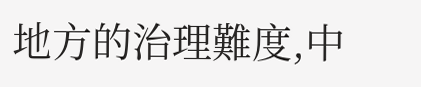地方的治理難度,中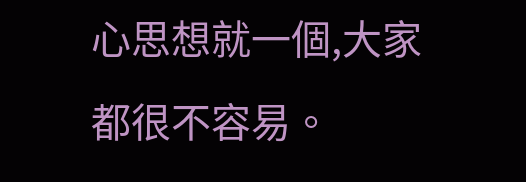心思想就一個,大家都很不容易。